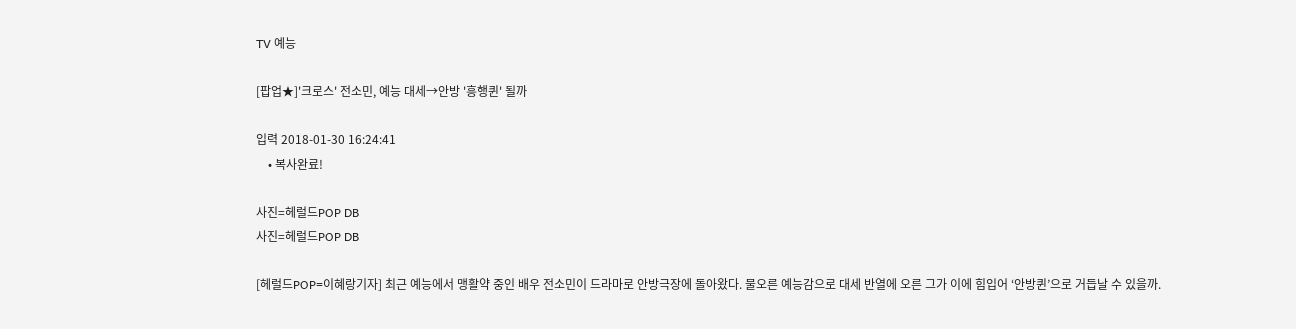TV 예능

[팝업★]'크로스' 전소민, 예능 대세→안방 '흥행퀸' 될까

입력 2018-01-30 16:24:41
    • 복사완료!

사진=헤럴드POP DB
사진=헤럴드POP DB

[헤럴드POP=이혜랑기자] 최근 예능에서 맹활약 중인 배우 전소민이 드라마로 안방극장에 돌아왔다. 물오른 예능감으로 대세 반열에 오른 그가 이에 힘입어 ‘안방퀸’으로 거듭날 수 있을까.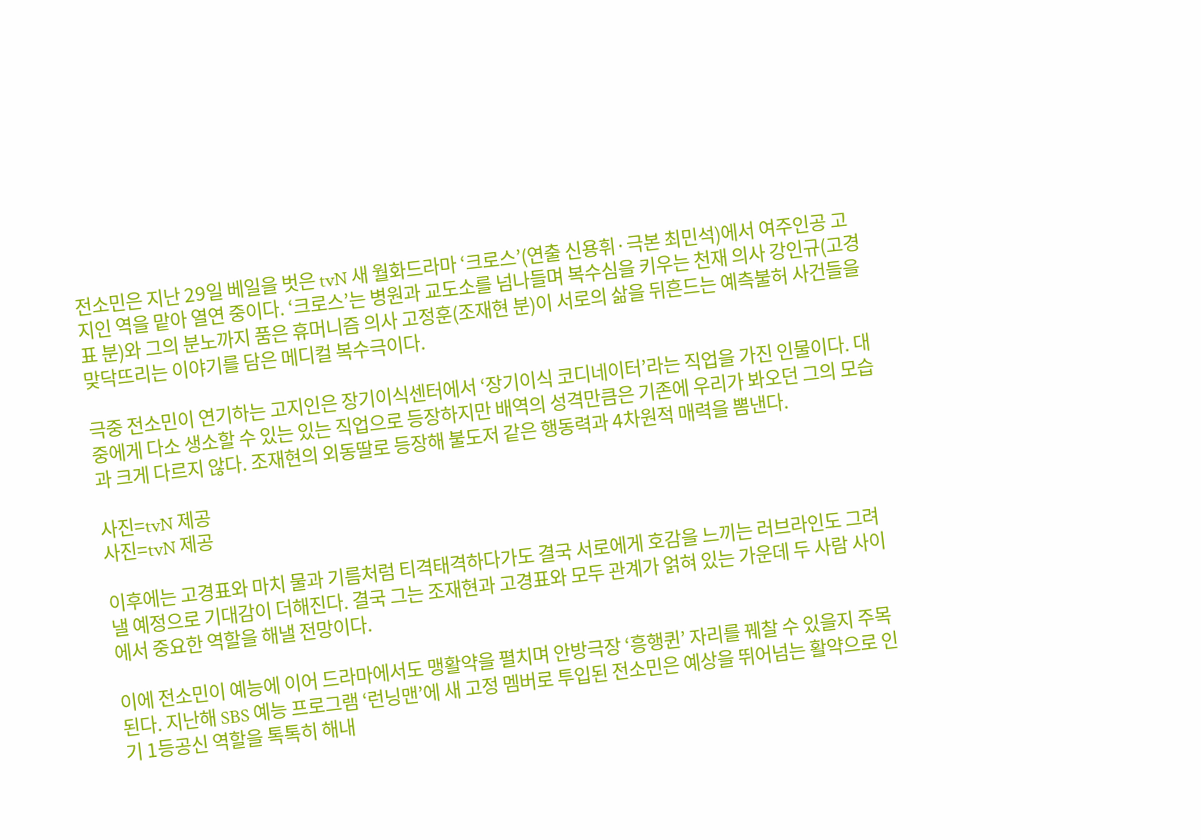전소민은 지난 29일 베일을 벗은 tvN 새 월화드라마 ‘크로스’(연출 신용휘·극본 최민석)에서 여주인공 고지인 역을 맡아 열연 중이다. ‘크로스’는 병원과 교도소를 넘나들며 복수심을 키우는 천재 의사 강인규(고경표 분)와 그의 분노까지 품은 휴머니즘 의사 고정훈(조재현 분)이 서로의 삶을 뒤흔드는 예측불허 사건들을 맞닥뜨리는 이야기를 담은 메디컬 복수극이다.

극중 전소민이 연기하는 고지인은 장기이식센터에서 ‘장기이식 코디네이터’라는 직업을 가진 인물이다. 대중에게 다소 생소할 수 있는 있는 직업으로 등장하지만 배역의 성격만큼은 기존에 우리가 봐오던 그의 모습과 크게 다르지 않다. 조재현의 외동딸로 등장해 불도저 같은 행동력과 4차원적 매력을 뽐낸다.

사진=tvN 제공
사진=tvN 제공

이후에는 고경표와 마치 물과 기름처럼 티격태격하다가도 결국 서로에게 호감을 느끼는 러브라인도 그려낼 예정으로 기대감이 더해진다. 결국 그는 조재현과 고경표와 모두 관계가 얽혀 있는 가운데 두 사람 사이에서 중요한 역할을 해낼 전망이다.

이에 전소민이 예능에 이어 드라마에서도 맹활약을 펼치며 안방극장 ‘흥행퀸’ 자리를 꿰찰 수 있을지 주목된다. 지난해 SBS 예능 프로그램 ‘런닝맨’에 새 고정 멤버로 투입된 전소민은 예상을 뛰어넘는 활약으로 인기 1등공신 역할을 톡톡히 해내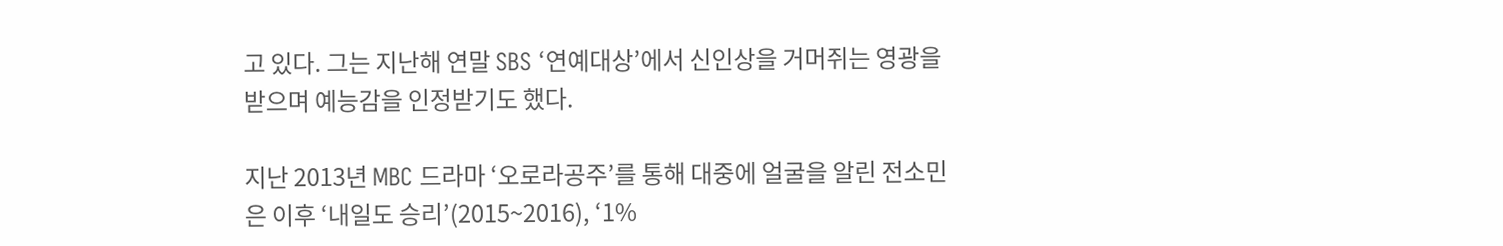고 있다. 그는 지난해 연말 SBS ‘연예대상’에서 신인상을 거머쥐는 영광을 받으며 예능감을 인정받기도 했다.

지난 2013년 MBC 드라마 ‘오로라공주’를 통해 대중에 얼굴을 알린 전소민은 이후 ‘내일도 승리’(2015~2016), ‘1%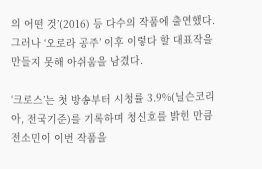의 어떤 것’(2016) 등 다수의 작품에 출연했다. 그러나 ‘오로라 공주’ 이후 이렇다 할 대표작을 만들지 못해 아쉬움을 남겼다.

‘크로스’는 첫 방송부터 시청률 3.9%(닐슨코리아, 전국기준)를 기록하며 청신호를 밝힌 만큼 전소민이 이번 작품을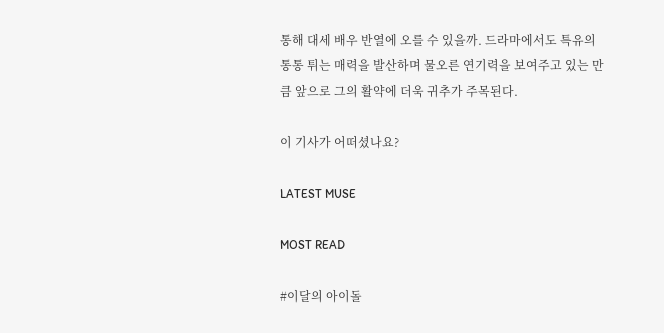통해 대세 배우 반열에 오를 수 있을까. 드라마에서도 특유의 통통 튀는 매력을 발산하며 물오른 연기력을 보여주고 있는 만큼 앞으로 그의 활약에 더욱 귀추가 주목된다.

이 기사가 어떠셨나요?

LATEST MUSE

MOST READ

#이달의 아이돌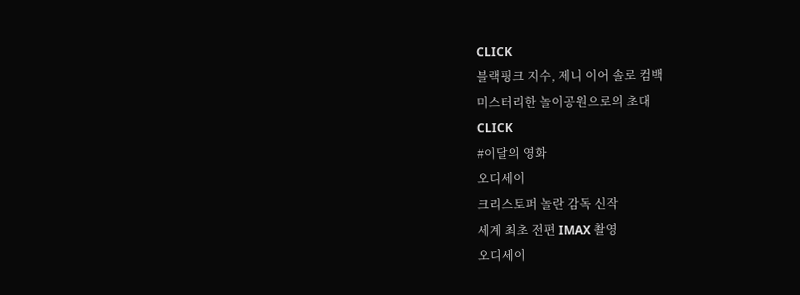CLICK
블랙핑크 지수, 제니 이어 솔로 컴백
미스터리한 놀이공원으로의 초대
CLICK
#이달의 영화
오디세이
크리스토퍼 놀란 감독 신작
세계 최초 전편 IMAX 촬영
오디세이